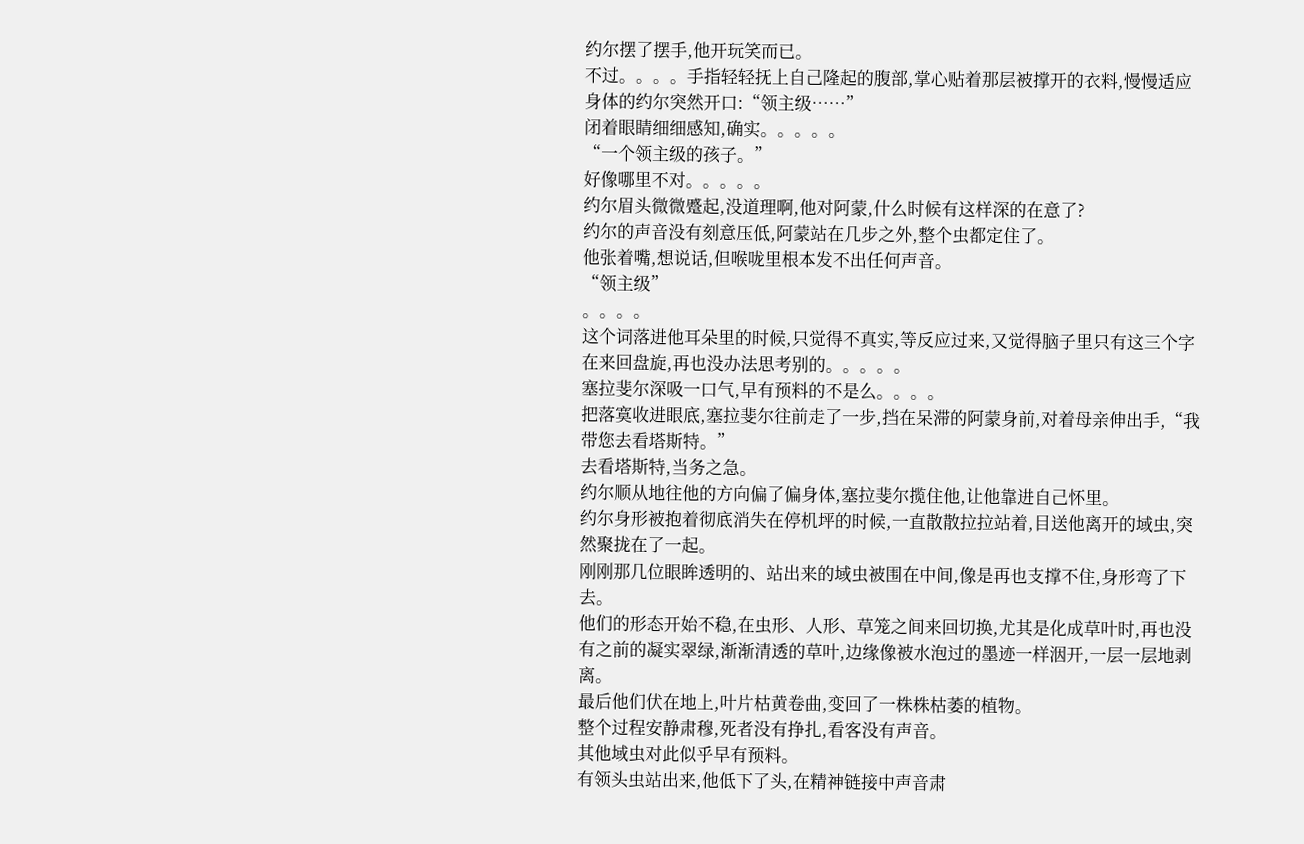约尔摆了摆手,他开玩笑而已。
不过。。。。手指轻轻抚上自己隆起的腹部,掌心贴着那层被撑开的衣料,慢慢适应身体的约尔突然开口:“领主级……”
闭着眼睛细细感知,确实。。。。。
“一个领主级的孩子。”
好像哪里不对。。。。。
约尔眉头微微蹙起,没道理啊,他对阿蒙,什么时候有这样深的在意了?
约尔的声音没有刻意压低,阿蒙站在几步之外,整个虫都定住了。
他张着嘴,想说话,但喉咙里根本发不出任何声音。
“领主级”
。。。。
这个词落进他耳朵里的时候,只觉得不真实,等反应过来,又觉得脑子里只有这三个字在来回盘旋,再也没办法思考别的。。。。。
塞拉斐尔深吸一口气,早有预料的不是么。。。。
把落寞收进眼底,塞拉斐尔往前走了一步,挡在呆滞的阿蒙身前,对着母亲伸出手,“我带您去看塔斯特。”
去看塔斯特,当务之急。
约尔顺从地往他的方向偏了偏身体,塞拉斐尔揽住他,让他靠进自己怀里。
约尔身形被抱着彻底消失在停机坪的时候,一直散散拉拉站着,目送他离开的域虫,突然聚拢在了一起。
刚刚那几位眼眸透明的、站出来的域虫被围在中间,像是再也支撑不住,身形弯了下去。
他们的形态开始不稳,在虫形、人形、草笼之间来回切换,尤其是化成草叶时,再也没有之前的凝实翠绿,渐渐清透的草叶,边缘像被水泡过的墨迹一样洇开,一层一层地剥离。
最后他们伏在地上,叶片枯黄卷曲,变回了一株株枯萎的植物。
整个过程安静肃穆,死者没有挣扎,看客没有声音。
其他域虫对此似乎早有预料。
有领头虫站出来,他低下了头,在精神链接中声音肃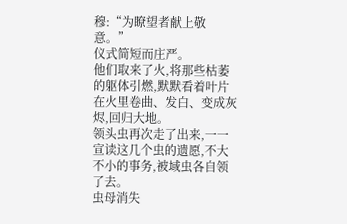穆:“为瞭望者献上敬意。”
仪式简短而庄严。
他们取来了火,将那些枯萎的躯体引燃,默默看着叶片在火里卷曲、发白、变成灰烬,回归大地。
领头虫再次走了出来,一一宣读这几个虫的遗愿,不大不小的事务,被域虫各自领了去。
虫母消失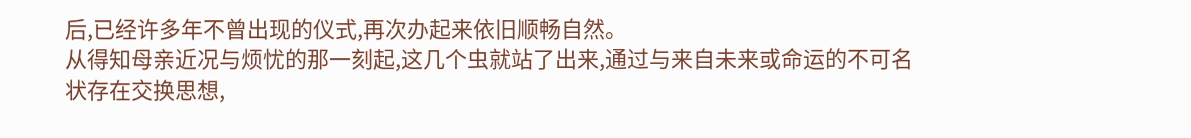后,已经许多年不曾出现的仪式,再次办起来依旧顺畅自然。
从得知母亲近况与烦忧的那一刻起,这几个虫就站了出来,通过与来自未来或命运的不可名状存在交换思想,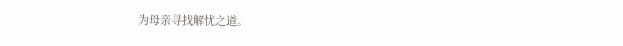为母亲寻找解忧之道。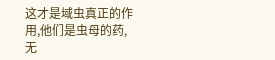这才是域虫真正的作用,他们是虫母的药,无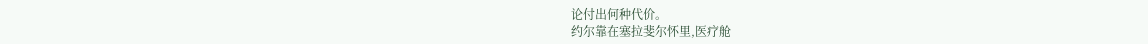论付出何种代价。
约尔靠在塞拉斐尔怀里,医疗舱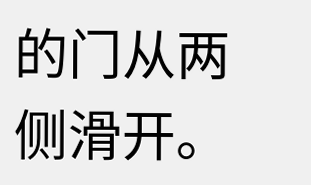的门从两侧滑开。